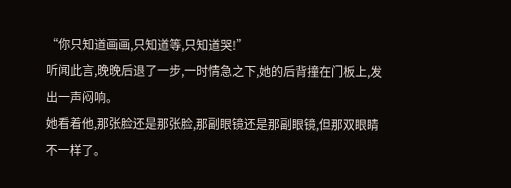“你只知道画画,只知道等,只知道哭!”
听闻此言,晚晚后退了一步,一时情急之下,她的后背撞在门板上,发出一声闷响。
她看着他,那张脸还是那张脸,那副眼镜还是那副眼镜,但那双眼睛不一样了。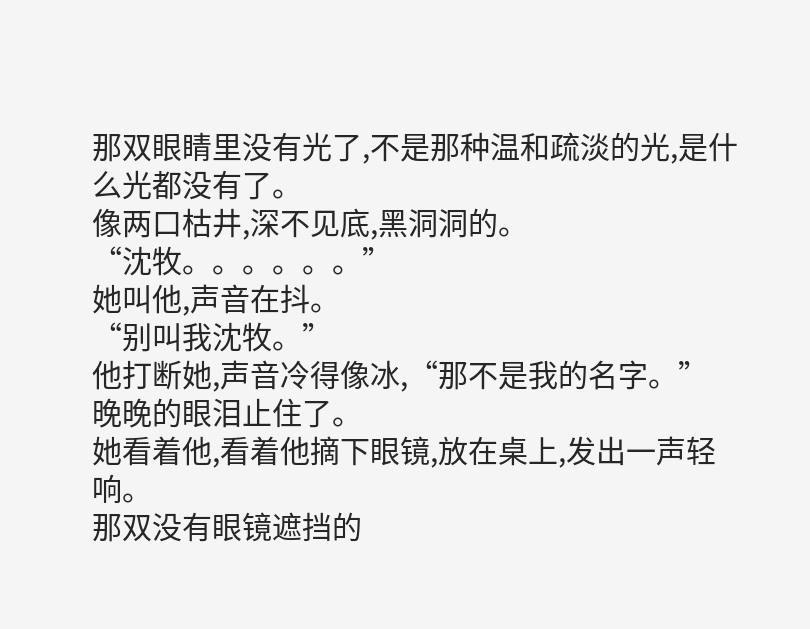那双眼睛里没有光了,不是那种温和疏淡的光,是什么光都没有了。
像两口枯井,深不见底,黑洞洞的。
“沈牧。。。。。。”
她叫他,声音在抖。
“别叫我沈牧。”
他打断她,声音冷得像冰,“那不是我的名字。”
晚晚的眼泪止住了。
她看着他,看着他摘下眼镜,放在桌上,发出一声轻响。
那双没有眼镜遮挡的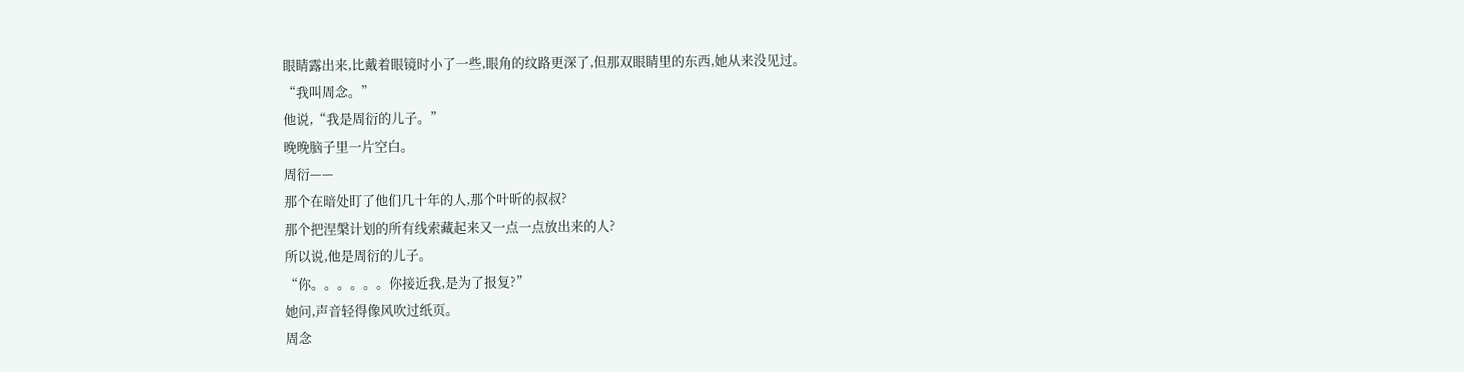眼睛露出来,比戴着眼镜时小了一些,眼角的纹路更深了,但那双眼睛里的东西,她从来没见过。
“我叫周念。”
他说,“我是周衍的儿子。”
晚晚脑子里一片空白。
周衍——
那个在暗处盯了他们几十年的人,那个叶昕的叔叔?
那个把涅槃计划的所有线索藏起来又一点一点放出来的人?
所以说,他是周衍的儿子。
“你。。。。。。你接近我,是为了报复?”
她问,声音轻得像风吹过纸页。
周念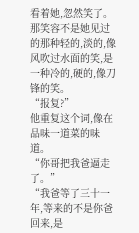看着她,忽然笑了。
那笑容不是她见过的那种轻的,淡的,像风吹过水面的笑,是一种冷的,硬的,像刀锋的笑。
“报复?”
他重复这个词,像在品味一道菜的味道。
“你哥把我爸逼走了。”
“我爸等了三十一年,等来的不是你爸回来,是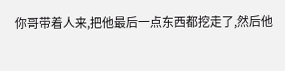你哥带着人来,把他最后一点东西都挖走了,然后他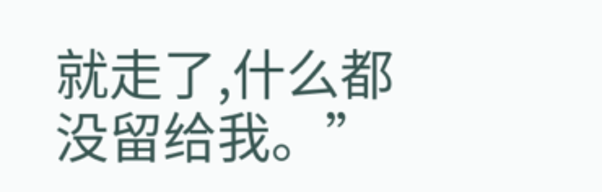就走了,什么都没留给我。”